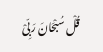قُلْ سُبْحَانَ رَبِّیْ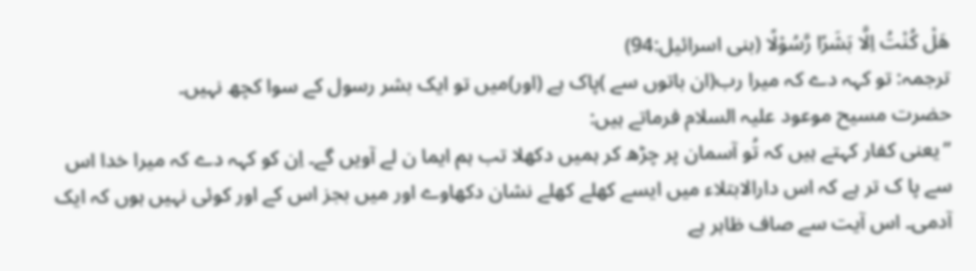ھَلْ کُنْتُ اِلَّا بَشَرًا رَّسُوْلًا (بنی اسرائیل:94)
ترجمہ: تو کہہ دے کہ میرا رب(ان باتوں سے )پاک ہے (اور)میں تو ایک بشر رسول کے سوا کچھ نہیں۔
حضرت مسیح موعود علیہ السلام فرماتے ہیں:
’’یعنی کفار کہتے ہیں کہ تُو آسمان پر چڑھ کر ہمیں دکھلا تب ہم ایما ن لے آویں گے۔ اِن کو کہہ دے کہ میرا خدا اس سے پا ک تر ہے کہ اس دارالابتلاء میں ایسے کھلے کھلے نشان دکھاوے اور میں بجز اس کے اور کوئی نہیں ہوں کہ ایک آدمی۔ اس آیت سے صاف ظاہر ہے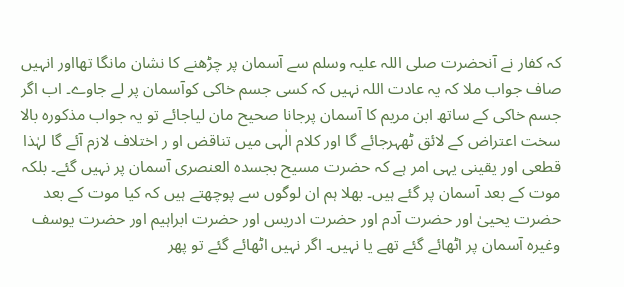کہ کفار نے آنحضرت صلی اللہ علیہ وسلم سے آسمان پر چڑھنے کا نشان مانگا تھااور انہیں صاف جواب ملا کہ یہ عادت اللہ نہیں کہ کسی جسم خاکی کوآسمان پر لے جاوے۔ اب اگر جسم خاکی کے ساتھ ابن مریم کا آسمان پرجانا صحیح مان لیاجائے تو یہ جواب مذکورہ بالا سخت اعتراض کے لائق ٹھہرجائے گا اور کلام الٰہی میں تناقض او ر اختلاف لازم آئے گا لہٰذا قطعی اور یقینی یہی امر ہے کہ حضرت مسیح بجسدہ العنصری آسمان پر نہیں گئے۔ بلکہ موت کے بعد آسمان پر گئے ہیں۔ بھلا ہم ان لوگوں سے پوچھتے ہیں کہ کیا موت کے بعد حضرت یحییٰ اور حضرت آدم اور حضرت ادریس اور حضرت ابراہیم اور حضرت یوسف وغیرہ آسمان پر اٹھائے گئے تھے یا نہیں۔ اگر نہیں اٹھائے گئے تو پھر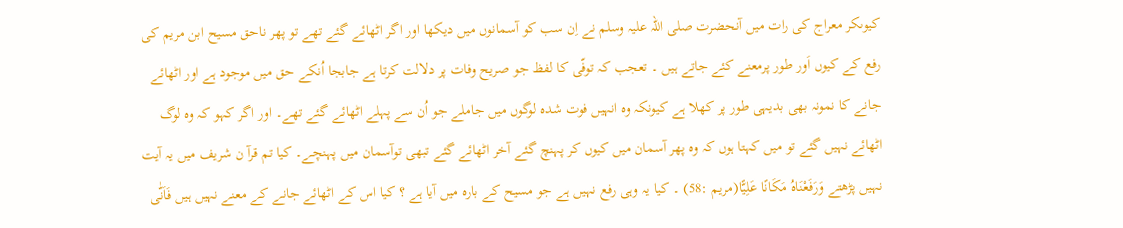کیوںکر معراج کی رات میں آنحضرت صلی اللہ علیہ وسلم نے اِن سب کو آسمانوں میں دیکھا اور اگر اٹھائے گئے تھے تو پھر ناحق مسیح ابن مریم کی رفع کے کیوں اَور طور پرمعنے کئے جاتے ہیں ۔ تعجب کہ توفّی کا لفظ جو صریح وفات پر دلالت کرتا ہے جابجا اُنکے حق میں موجود ہے اور اٹھائے جانے کا نمونہ بھی بدیہی طور پر کھلا ہے کیونکہ وہ انہیں فوت شدہ لوگوں میں جاملے جو اُن سے پہلے اٹھائے گئے تھے۔ اور اگر کہو کہ وہ لوگ اٹھائے نہیں گئے تو میں کہتا ہوں کہ وہ پھر آسمان میں کیوں کر پہنچ گئے آخر اٹھائے گئے تبھی توآسمان میں پہنچے۔ کیا تم قرآ ن شریف میں یہ آیت نہیں پڑھتے وَرَفَعْنَاہُ مَکَانًا عَلِیًّا(مریم :58) ۔ کیا یہ وہی رفع نہیں ہے جو مسیح کے بارہ میں آیا ہے ؟ کیا اس کے اٹھائے جانے کے معنے نہیں ہیں فَاَنّٰی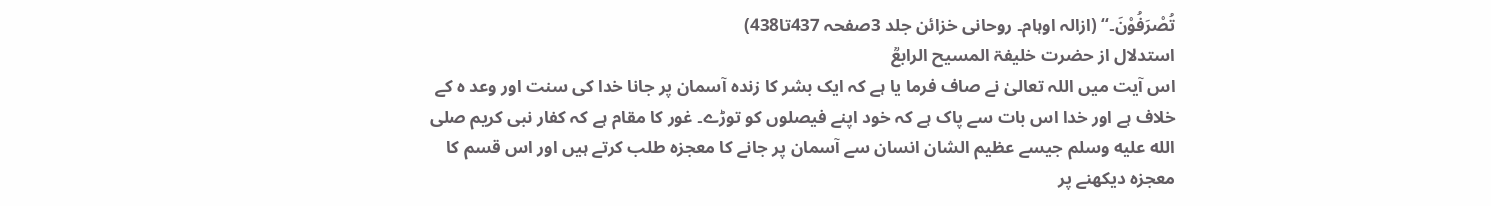تُصْرَفُوْنَ۔‘‘ (ازالہ اوہام۔ روحانی خزائن جلد 3صفحہ 437تا438)
استدلال از حضرت خلیفۃ المسیح الرابعؒ
اس آیت میں اللہ تعالیٰ نے صاف فرما یا ہے کہ ایک بشر کا زندہ آسمان پر جانا خدا کی سنت اور وعد ہ کے خلاف ہے اور خدا اس بات سے پاک ہے کہ خود اپنے فیصلوں کو توڑے۔ غور کا مقام ہے کہ کفار نبی کریم صلى الله عليه وسلم جیسے عظیم الشان انسان سے آسمان پر جانے کا معجزہ طلب کرتے ہیں اور اس قسم کا معجزہ دیکھنے پر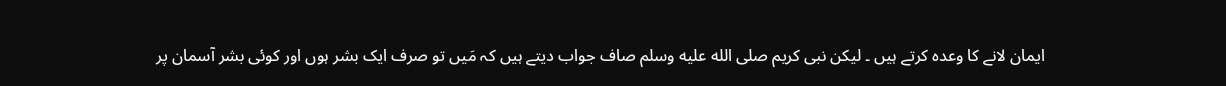ایمان لانے کا وعدہ کرتے ہیں ۔ لیکن نبی کریم صلى الله عليه وسلم صاف جواب دیتے ہیں کہ مَیں تو صرف ایک بشر ہوں اور کوئی بشر آسمان پر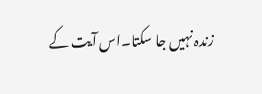زندہ نہیں جا سکتا۔اس آیت کے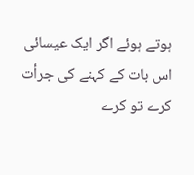ہوتے ہوئے اگر ایک عیسائی اس بات کے کہنے کی جرأت کرے تو کرے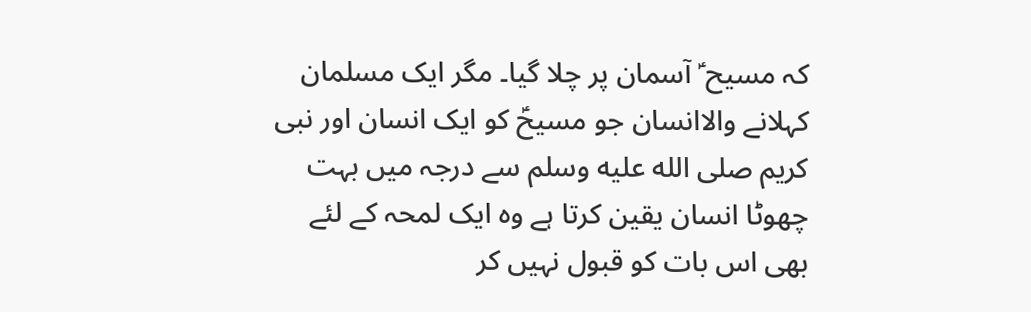کہ مسیح ؑ آسمان پر چلا گیا۔ مگر ایک مسلمان کہلانے والاانسان جو مسیحؑ کو ایک انسان اور نبی کریم صلى الله عليه وسلم سے درجہ میں بہت چھوٹا انسان یقین کرتا ہے وہ ایک لمحہ کے لئے بھی اس بات کو قبول نہیں کر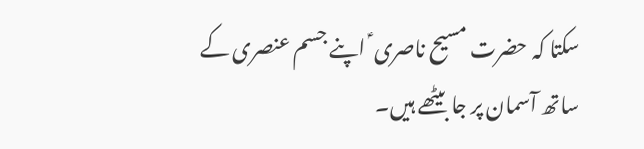سکتا کہ حضرت مسیح ناصری ؑ اپنے جسم عنصری کے ساتھ آسمان پر جا بیٹھے ہیں۔